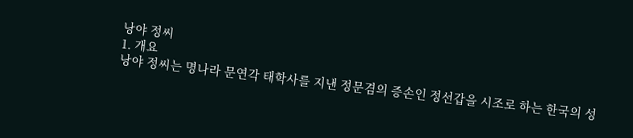낭야 정씨
1. 개요
낭야 정씨는 명나라 문연각 태학사를 지낸 정문겸의 증손인 정선갑을 시조로 하는 한국의 성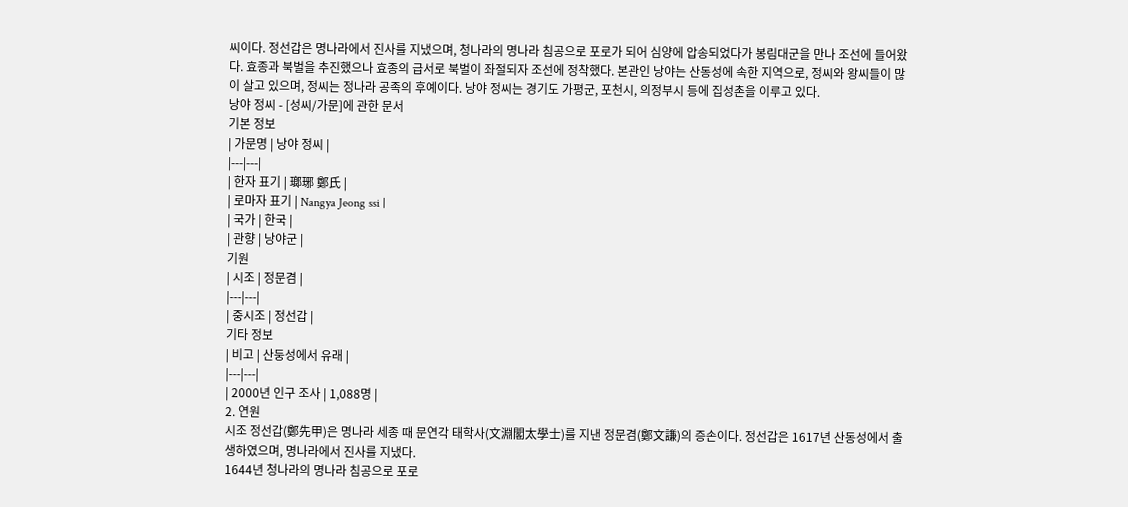씨이다. 정선갑은 명나라에서 진사를 지냈으며, 청나라의 명나라 침공으로 포로가 되어 심양에 압송되었다가 봉림대군을 만나 조선에 들어왔다. 효종과 북벌을 추진했으나 효종의 급서로 북벌이 좌절되자 조선에 정착했다. 본관인 낭야는 산동성에 속한 지역으로, 정씨와 왕씨들이 많이 살고 있으며, 정씨는 정나라 공족의 후예이다. 낭야 정씨는 경기도 가평군, 포천시, 의정부시 등에 집성촌을 이루고 있다.
낭야 정씨 - [성씨/가문]에 관한 문서
기본 정보
| 가문명 | 낭야 정씨 |
|---|---|
| 한자 표기 | 瑯琊 鄭氏 |
| 로마자 표기 | Nangya Jeong ssi |
| 국가 | 한국 |
| 관향 | 낭야군 |
기원
| 시조 | 정문겸 |
|---|---|
| 중시조 | 정선갑 |
기타 정보
| 비고 | 산둥성에서 유래 |
|---|---|
| 2000년 인구 조사 | 1,088명 |
2. 연원
시조 정선갑(鄭先甲)은 명나라 세종 때 문연각 태학사(文淵閣太學士)를 지낸 정문겸(鄭文謙)의 증손이다. 정선갑은 1617년 산동성에서 출생하였으며, 명나라에서 진사를 지냈다.
1644년 청나라의 명나라 침공으로 포로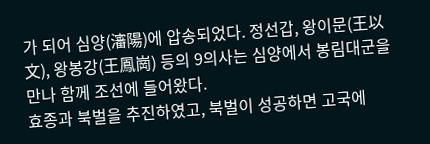가 되어 심양(瀋陽)에 압송되었다. 정선갑, 왕이문(王以文), 왕봉강(王鳳崗) 등의 9의사는 심양에서 봉림대군을 만나 함께 조선에 들어왔다.
효종과 북벌을 추진하였고, 북벌이 성공하면 고국에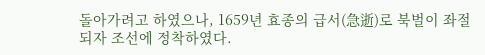돌아가려고 하였으나, 1659년 효종의 급서(急逝)로 북벌이 좌절되자 조선에 정착하였다.